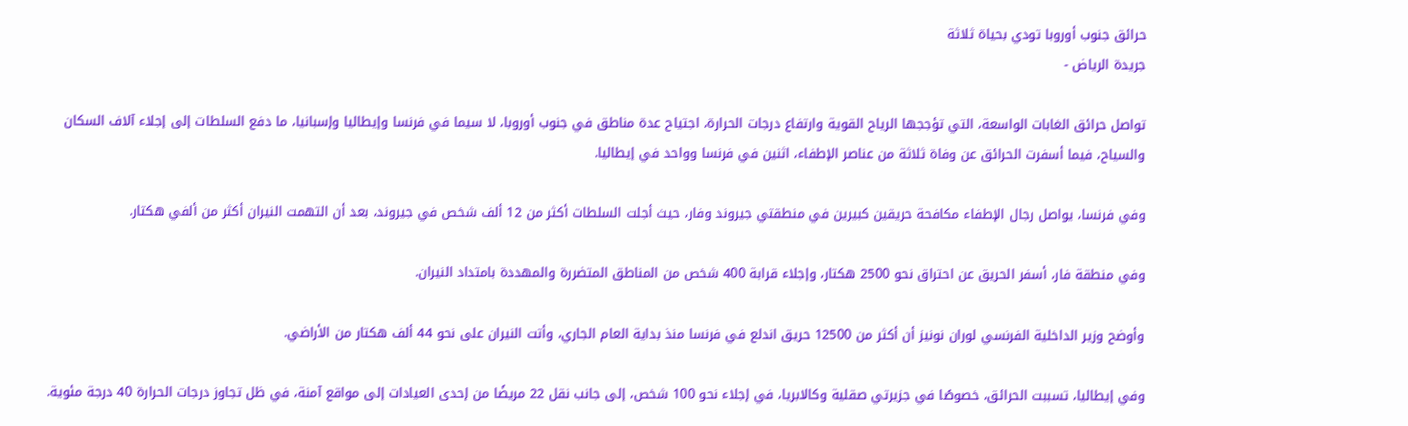حرائق جنوب أوروبا تودي بحياة ثلاثة
جريدة الرياض -

تواصل حرائق الغابات الواسعة، التي تؤججها الرياح القوية وارتفاع درجات الحرارة، اجتياح عدة مناطق في جنوب أوروبا، لا سيما في فرنسا وإيطاليا وإسبانيا، ما دفع السلطات إلى إجلاء آلاف السكان والسياح، فيما أسفرت الحرائق عن وفاة ثلاثة من عناصر الإطفاء، اثنين في فرنسا وواحد في إيطاليا.

وفي فرنسا، يواصل رجال الإطفاء مكافحة حريقين كبيرين في منطقتي جيروند وفار، حيث أجلت السلطات أكثر من 12 ألف شخص في جيروند، بعد أن التهمت النيران أكثر من ألفي هكتار.

وفي منطقة فار، أسفر الحريق عن احتراق نحو 2500 هكتار، وإجلاء قرابة 400 شخص من المناطق المتضررة والمهددة بامتداد النيران.

وأوضح وزير الداخلية الفرنسي لوران نونيز أن أكثر من 12500 حريق اندلع في فرنسا منذ بداية العام الجاري، وأتت النيران على نحو 44 ألف هكتار من الأراضي.

وفي إيطاليا، تسببت الحرائق، خصوصًا في جزيرتي صقلية وكالابريا، في إجلاء نحو 100 شخص، إلى جانب نقل 22 مريضًا من إحدى العيادات إلى مواقع آمنة، في ظل تجاوز درجات الحرارة 40 درجة مئوية.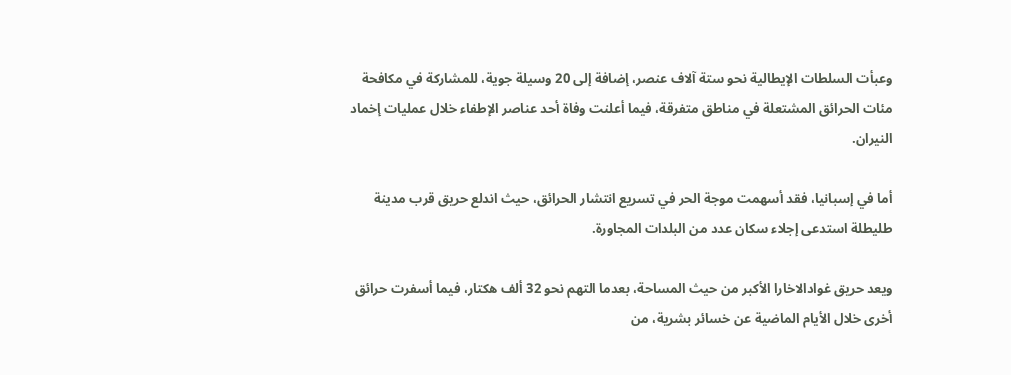وعبأت السلطات الإيطالية نحو ستة آلاف عنصر، إضافة إلى 20 وسيلة جوية، للمشاركة في مكافحة مئات الحرائق المشتعلة في مناطق متفرقة، فيما أعلنت وفاة أحد عناصر الإطفاء خلال عمليات إخماد النيران.

أما في إسبانيا، فقد أسهمت موجة الحر في تسريع انتشار الحرائق، حيث اندلع حريق قرب مدينة طليطلة استدعى إجلاء سكان عدد من البلدات المجاورة.

ويعد حريق غوادالاخارا الأكبر من حيث المساحة، بعدما التهم نحو 32 ألف هكتار، فيما أسفرت حرائق أخرى خلال الأيام الماضية عن خسائر بشرية، من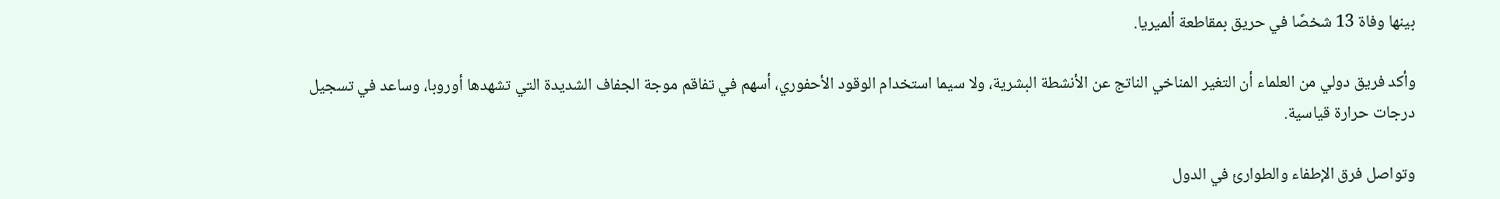بينها وفاة 13 شخصًا في حريق بمقاطعة ألميريا.

وأكد فريق دولي من العلماء أن التغير المناخي الناتج عن الأنشطة البشرية، ولا سيما استخدام الوقود الأحفوري، أسهم في تفاقم موجة الجفاف الشديدة التي تشهدها أوروبا، وساعد في تسجيل درجات حرارة قياسية.

وتواصل فرق الإطفاء والطوارئ في الدول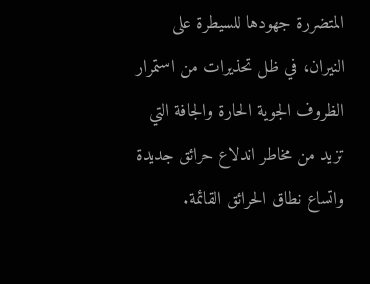المتضررة جهودها للسيطرة على النيران، في ظل تحذيرات من استمرار الظروف الجوية الحارة والجافة التي تزيد من مخاطر اندلاع حرائق جديدة واتساع نطاق الحرائق القائمة.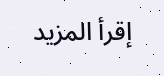إقرأ المزيد